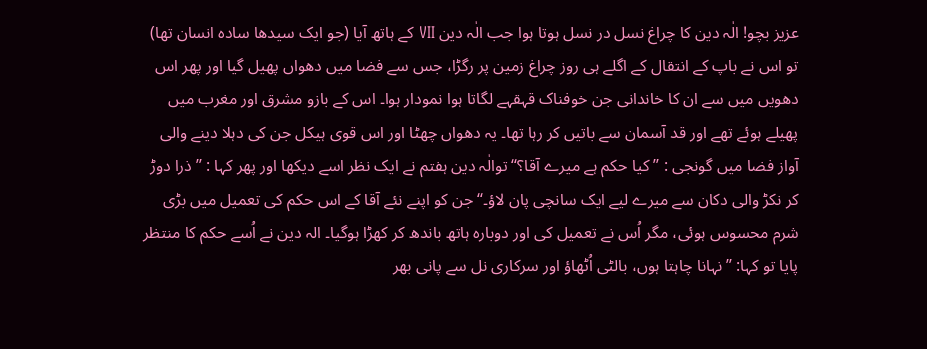عزیز بچو! الٰہ دین کا چراغ نسل در نسل ہوتا ہوا جب الٰہ دین VII کے ہاتھ آیا (جو ایک سیدھا سادہ انسان تھا) تو اس نے باپ کے انتقال کے اگلے ہی روز چراغ زمین پر رگڑا، جس سے فضا میں دھواں پھیل گیا اور پھر اس دھویں میں سے ان کا خاندانی جن خوفناک قہقہے لگاتا ہوا نمودار ہوا۔ اس کے بازو مشرق اور مغرب میں پھیلے ہوئے تھے اور قد آسمان سے باتیں کر رہا تھا۔ یہ دھواں چھٹا اور اس قوی ہیکل جن کی دہلا دینے والی آواز فضا میں گونجی : ’’ کیا حکم ہے میرے آقا؟‘‘ توالٰہ دین ہفتم نے ایک نظر اسے دیکھا اور پھر کہا : ’’ ذرا دوڑ کر نکڑ والی دکان سے میرے لیے ایک سانچی پان لاؤ۔‘‘ جن کو اپنے نئے آقا کے اس حکم کی تعمیل میں بڑی شرم محسوس ہوئی، مگر اُس نے تعمیل کی اور دوبارہ ہاتھ باندھ کر کھڑا ہوگیا۔ الہ دین نے اُسے حکم کا منتظر پایا تو کہا: ’’ نہانا چاہتا ہوں، بالٹی اُٹھاؤ اور سرکاری نل سے پانی بھر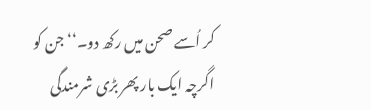کر اُسے صحن میں رکھ دو۔‘‘ جن کو اگرچہ ایک بار پھر بڑی شرمندگی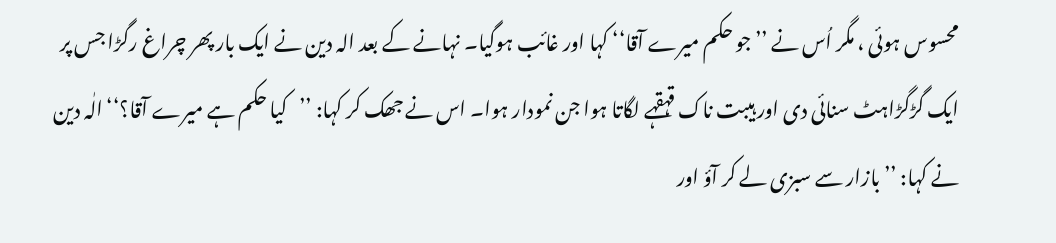محسوس ہوئی ، مگر اُس نے ’’جو حکم میرے آقا‘‘ کہا اور غائب ہوگیا۔ نہانے کے بعد الہ دین نے ایک بار پھر چراغ رگڑا جس پر ایک گڑگڑاہٹ سنائی دی اور ہیبت ناک قہقہے لگاتا ہوا جن نمودار ہوا۔ اس نے جھک کر کہا: ’’کیا حکم ہے میرے آقا؟‘‘الٰہ دین نے کہا: ’’ بازار سے سبزی لے کر آؤ اور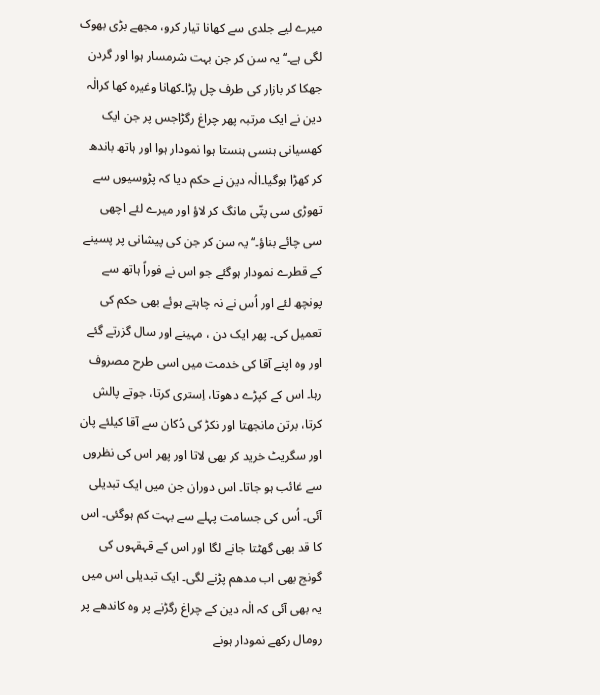میرے لیے جلدی سے کھانا تیار کرو، مجھے بڑی بھوک لگی ہے۔‘‘ یہ سن کر جن بہت شرمسار ہوا اور گردن جھکا کر بازار کی طرف چل پڑا۔کھانا وغیرہ کھا کرالٰہ دین نے ایک مرتبہ پھر چراغ رگڑاجس پر جن ایک کھسیانی ہنسی ہنستا ہوا نمودار ہوا اور ہاتھ باندھ کر کھڑا ہوگیا۔الٰہ دین نے حکم دیا کہ پڑوسیوں سے تھوڑی سی پتّی مانگ کر لاؤ اور میرے لئے اچھی سی چائے بناؤ۔‘‘ یہ سن کر جن کی پیشانی پر پسینے کے قطرے نمودار ہوگئے جو اس نے فوراً ہاتھ سے پونچھ لئے اور اُس نے نہ چاہتے ہوئے بھی حکم کی تعمیل کی۔ پھر ایک دن ، مہینے اور سال گزرتے گئے اور وہ اپنے آقا کی خدمت میں اسی طرح مصروف رہا۔ اس کے کپڑے دھوتا، اِستری کرتا، جوتے پالش کرتا، برتن مانجھتا اور نکڑ کی دُکان سے آقا کیلئے پان اور سگریٹ خرید کر بھی لاتا اور پھر اس کی نظروں سے غائب ہو جاتا۔ اس دوران جن میں ایک تبدیلی آئی۔ اُس کی جسامت پہلے سے بہت کم ہوگئی۔ اس کا قد بھی گھٹتا جانے لگا اور اس کے قہقہوں کی گونج بھی اب مدھم پڑنے لگی۔ ایک تبدیلی اس میں یہ بھی آئی کہ الٰہ دین کے چراغ رگڑنے پر وہ کاندھے پر رومال رکھے نمودار ہونے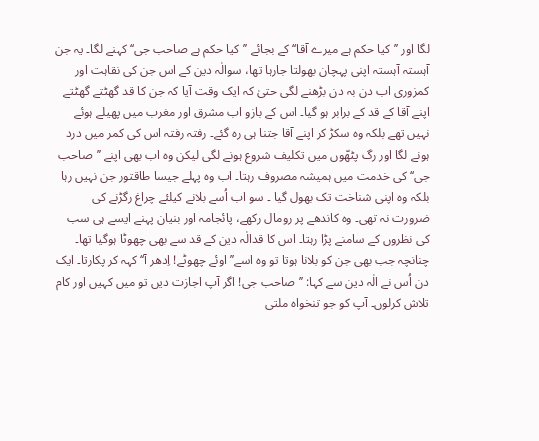لگا اور ’’کیا حکم ہے میرے آقا‘‘ کے بجائے ’’کیا حکم ہے صاحب جی‘‘ کہنے لگا۔ یہ جن آہستہ آہستہ اپنی پہچان بھولتا جارہا تھا، سوالٰہ دین کے اس جن کی نقاہت اور کمزوری اب دن بہ دن بڑھنے لگی حتیٰ کہ ایک وقت آیا کہ جن کا قد گھٹتے گھٹتے اپنے آقا کے قد کے برابر ہو گیا۔ اس کے بازو اب مشرق اور مغرب میں پھیلے ہوئے نہیں تھے بلکہ وہ سکڑ کر اپنے آقا جتنا ہی رہ گئے۔ رفتہ رفتہ اس کی کمر میں درد ہونے لگا اور رگ پٹھّوں میں تکلیف شروع ہونے لگی لیکن وہ اب بھی اپنے ’’صاحب جی‘‘ کی خدمت میں ہمیشہ مصروف رہتا۔ اب وہ پہلے جیسا طاقتور جن نہیں رہا بلکہ وہ اپنی شناخت تک بھول گیا ۔ سو اب اُسے بلانے کیلئے چراغ رگڑنے کی ضرورت نہ تھی۔ وہ کاندھے پر رومال رکھے، پائجامہ اور بنیان پہنے ایسے ہی سب کی نظروں کے سامنے پڑا رہتا۔ اس کا قدالٰہ دین کے قد سے بھی چھوٹا ہوگیا تھا۔ چنانچہ جب بھی جن کو بلانا ہوتا تو وہ اسے’’ اوئے چھوٹے! اِدھر آ‘‘ کہہ کر پکارتا۔ ایک دن اُس نے الٰہ دین سے کہا: ’’صاحب جی! اگر آپ اجازت دیں تو میں کہیں اور کام تلاش کرلوں۔ آپ کو جو تنخواہ ملتی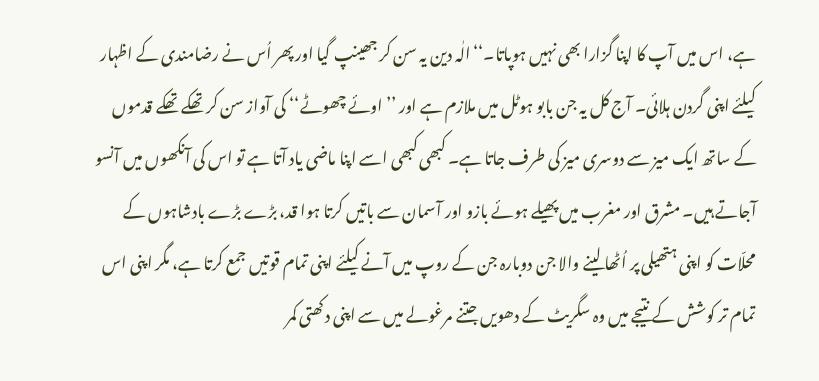ہے، اس میں آپ کا اپنا گزارا بھی نہیں ہوپاتا۔‘‘الٰہ دین یہ سن کر جھینپ گیا اور پھر اُس نے رضامندی کے اظہار کیلئے اپنی گردن ہلائی۔ آج کل یہ جن بابو ہوٹل میں ملازم ہے اور ’’ اوئے چھوٹے‘‘ کی آواز سن کر تھکے تھکے قدموں کے ساتھ ایک میز سے دوسری میز کی طرف جاتا ہے۔ کبھی کبھی اسے اپنا ماضی یاد آتا ہے تو اس کی آنکھوں میں آنسو آجاتے ہیں۔ مشرق اور مغرب میں پھیلے ہوئے بازو اور آسمان سے باتیں کرتا ہوا قد، بڑے بڑے بادشاہوں کے محلّات کو اپنی ہتھیلی پر اُٹھا لینے والا جن دوبارہ جن کے روپ میں آنے کیلئے اپنی تمام قوتیں جمع کرتا ہے، مگر اپنی اس تمام تر کوشش کے نتیجے میں وہ سگریٹ کے دھویں جتنے مرغولے میں سے اپنی دکھتی کمر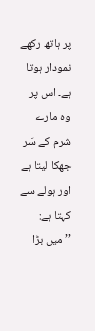پر ہاتھ رکھے نمودار ہوتا ہے۔ اس پر وہ مارے شرم کے سَر جھکا لیتا ہے اور ہولے سے کہتا ہے: ’’میں بڑا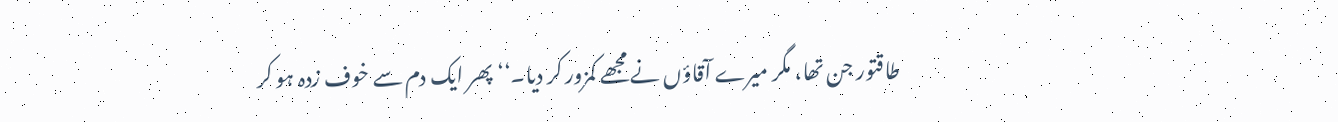طاقتور جن تھا، مگر میرے آقاؤں نے مجھے کمزور کر دیا۔‘‘ پھر ایک دم سے خوف زدہ ہو کر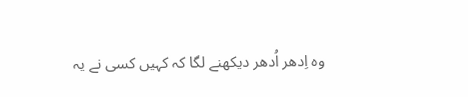وہ اِدھر اُدھر دیکھنے لگا کہ کہیں کسی نے یہ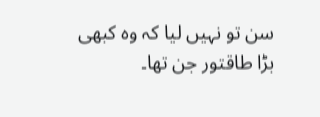سن تو نہیں لیا کہ وہ کبھی بڑا طاقتور جن تھا۔